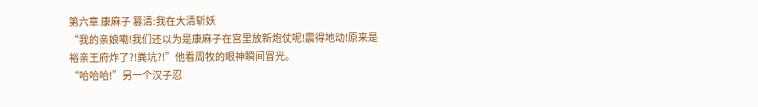第六章 康麻子 篡清:我在大清斩妖
“我的亲娘嘞!我们还以为是康麻子在宫里放新炮仗呢!震得地动!原来是裕亲王府炸了?!粪坑?!”他看周牧的眼神瞬间冒光。
“哈哈哈!”另一个汉子忍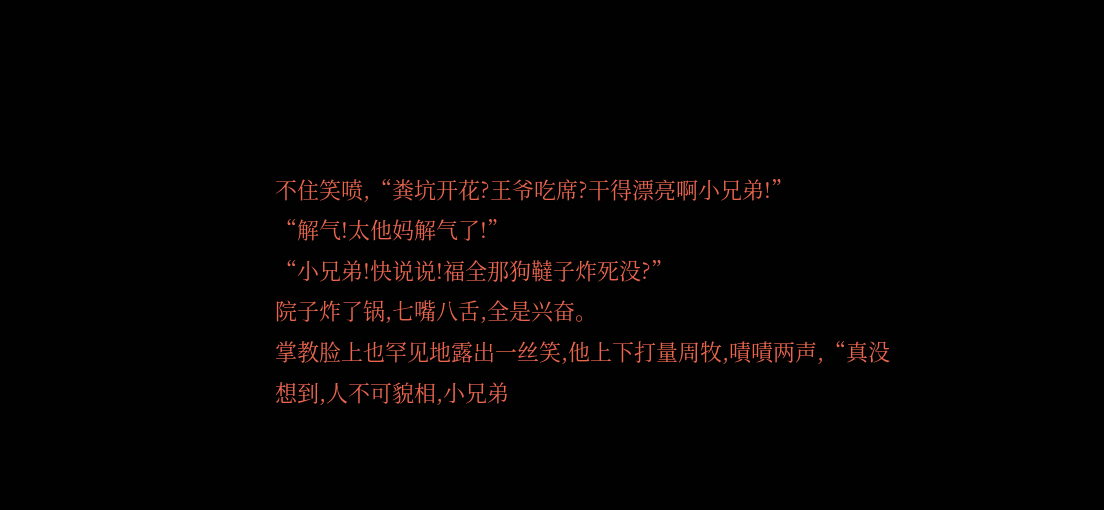不住笑喷,“粪坑开花?王爷吃席?干得漂亮啊小兄弟!”
“解气!太他妈解气了!”
“小兄弟!快说说!福全那狗韃子炸死没?”
院子炸了锅,七嘴八舌,全是兴奋。
掌教脸上也罕见地露出一丝笑,他上下打量周牧,嘖嘖两声,“真没想到,人不可貌相,小兄弟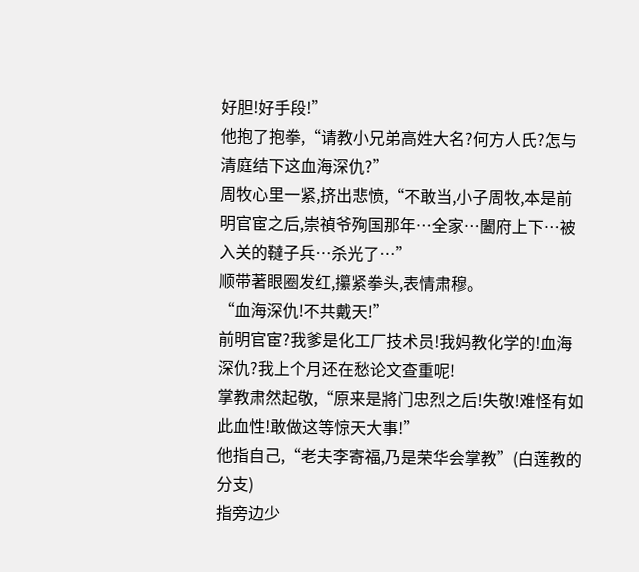好胆!好手段!”
他抱了抱拳,“请教小兄弟高姓大名?何方人氏?怎与清庭结下这血海深仇?”
周牧心里一紧,挤出悲愤,“不敢当,小子周牧,本是前明官宦之后,崇禎爷殉国那年…全家…闔府上下…被入关的韃子兵…杀光了…”
顺带著眼圈发红,攥紧拳头,表情肃穆。
“血海深仇!不共戴天!”
前明官宦?我爹是化工厂技术员!我妈教化学的!血海深仇?我上个月还在愁论文查重呢!
掌教肃然起敬,“原来是將门忠烈之后!失敬!难怪有如此血性!敢做这等惊天大事!”
他指自己,“老夫李寄福,乃是荣华会掌教”(白莲教的分支)
指旁边少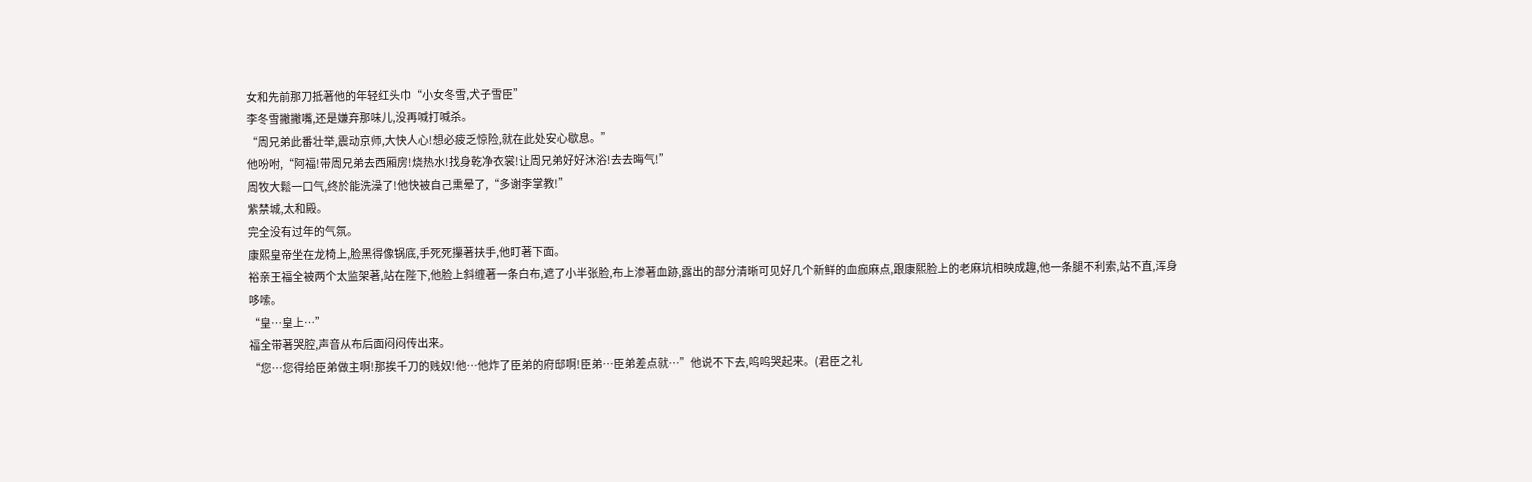女和先前那刀抵著他的年轻红头巾“小女冬雪,犬子雪臣”
李冬雪撇撇嘴,还是嫌弃那味儿,没再喊打喊杀。
“周兄弟此番壮举,震动京师,大快人心!想必疲乏惊险,就在此处安心歇息。”
他吩咐,“阿福!带周兄弟去西厢房!烧热水!找身乾净衣裳!让周兄弟好好沐浴!去去晦气!”
周牧大鬆一口气,终於能洗澡了!他快被自己熏晕了,“多谢李掌教!”
紫禁城,太和殿。
完全没有过年的气氛。
康熙皇帝坐在龙椅上,脸黑得像锅底,手死死攥著扶手,他盯著下面。
裕亲王福全被两个太监架著,站在陛下,他脸上斜缠著一条白布,遮了小半张脸,布上渗著血跡,露出的部分清晰可见好几个新鲜的血痂麻点,跟康熙脸上的老麻坑相映成趣,他一条腿不利索,站不直,浑身哆嗦。
“皇…皇上…”
福全带著哭腔,声音从布后面闷闷传出来。
“您…您得给臣弟做主啊!那挨千刀的贱奴!他…他炸了臣弟的府邸啊!臣弟…臣弟差点就…”他说不下去,呜呜哭起来。(君臣之礼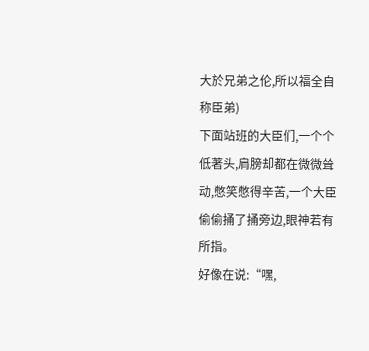大於兄弟之伦,所以福全自称臣弟)
下面站班的大臣们,一个个低著头,肩膀却都在微微耸动,憋笑憋得辛苦,一个大臣偷偷捅了捅旁边,眼神若有所指。
好像在说:“嘿,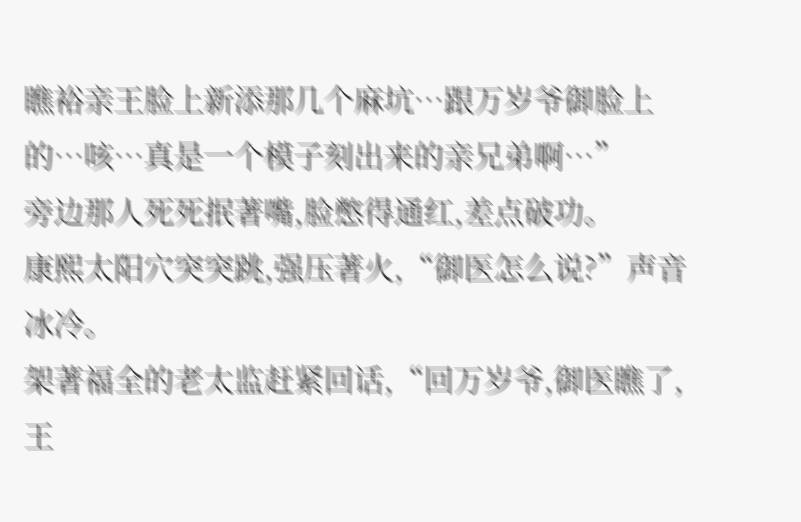瞧裕亲王脸上新添那几个麻坑…跟万岁爷御脸上的…咳…真是一个模子刻出来的亲兄弟啊…”
旁边那人死死抿著嘴,脸憋得通红,差点破功。
康熙太阳穴突突跳,强压著火,“御医怎么说?”声音冰冷。
架著福全的老太监赶紧回话,“回万岁爷,御医瞧了,王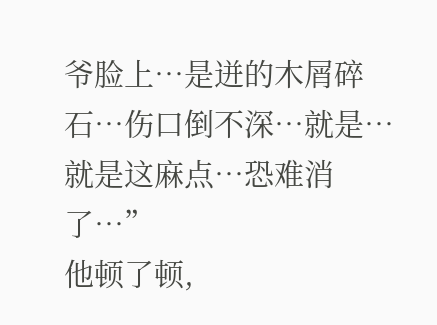爷脸上…是迸的木屑碎石…伤口倒不深…就是…就是这麻点…恐难消了…”
他顿了顿,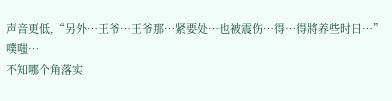声音更低,“另外…王爷…王爷那…紧要处…也被震伤…得…得將养些时日…”
噗嗤…
不知哪个角落实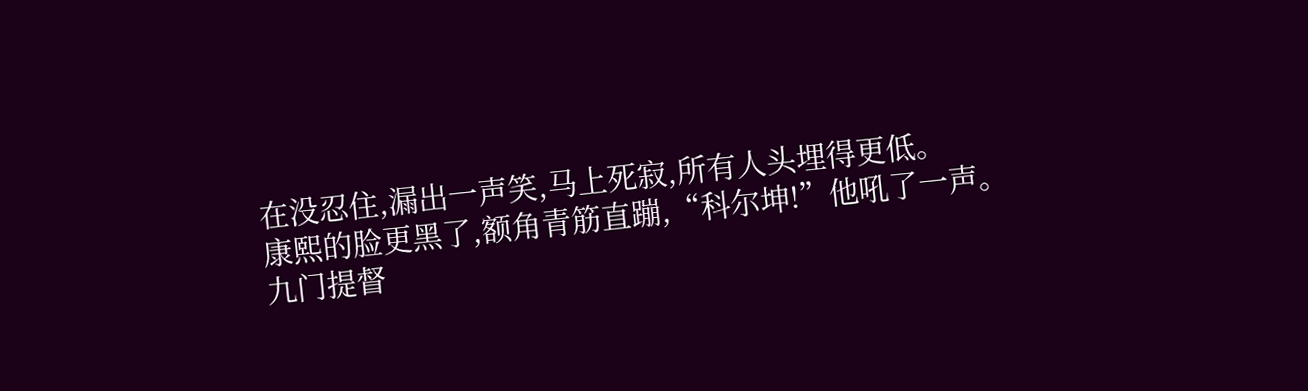在没忍住,漏出一声笑,马上死寂,所有人头埋得更低。
康熙的脸更黑了,额角青筋直蹦,“科尔坤!”他吼了一声。
九门提督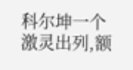科尔坤一个激灵出列,额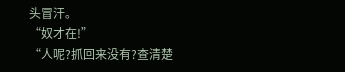头冒汗。
“奴才在!”
“人呢?抓回来没有?查清楚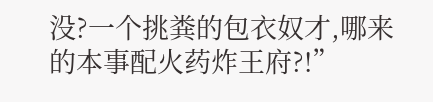没?一个挑粪的包衣奴才,哪来的本事配火药炸王府?!”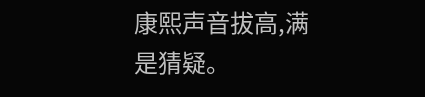康熙声音拔高,满是猜疑。